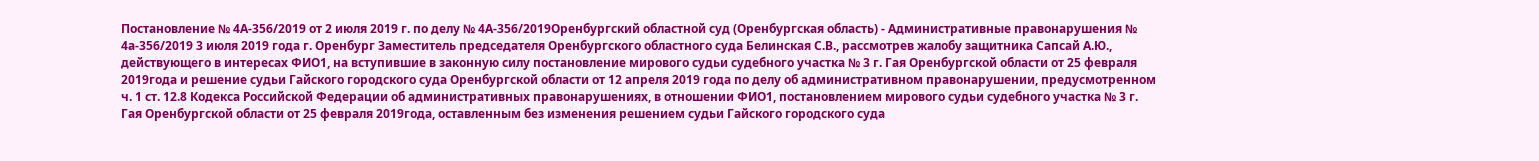Постановление № 4А-356/2019 от 2 июля 2019 г. по делу № 4А-356/2019Оренбургский областной суд (Оренбургская область) - Административные правонарушения № 4а-356/2019 3 июля 2019 года г. Оренбург Заместитель председателя Оренбургского областного суда Белинская С.В., рассмотрев жалобу защитника Сапсай А.Ю., действующего в интересах ФИО1, на вступившие в законную силу постановление мирового судьи судебного участка № 3 г. Гая Оренбургской области от 25 февраля 2019года и решение судьи Гайского городского суда Оренбургской области от 12 апреля 2019 года по делу об административном правонарушении, предусмотренном ч. 1 ст. 12.8 Кодекса Российской Федерации об административных правонарушениях, в отношении ФИО1, постановлением мирового судьи судебного участка № 3 г. Гая Оренбургской области от 25 февраля 2019года, оставленным без изменения решением судьи Гайского городского суда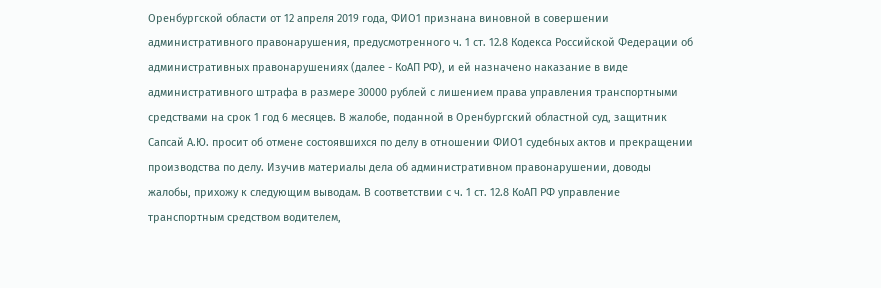Оренбургской области от 12 апреля 2019 года, ФИО1 признана виновной в совершении административного правонарушения, предусмотренного ч. 1 ст. 12.8 Кодекса Российской Федерации об административных правонарушениях (далее - КоАП РФ), и ей назначено наказание в виде административного штрафа в размере 30000 рублей с лишением права управления транспортными средствами на срок 1 год 6 месяцев. В жалобе, поданной в Оренбургский областной суд, защитник Сапсай А.Ю. просит об отмене состоявшихся по делу в отношении ФИО1 судебных актов и прекращении производства по делу. Изучив материалы дела об административном правонарушении, доводы жалобы, прихожу к следующим выводам. В соответствии с ч. 1 ст. 12.8 КоАП РФ управление транспортным средством водителем,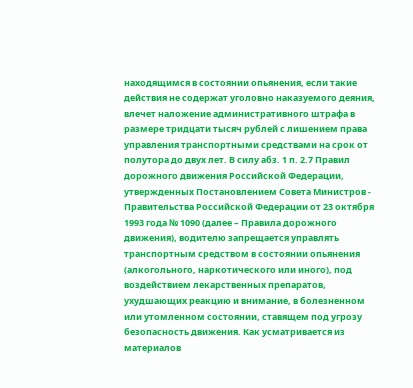находящимся в состоянии опьянения, если такие действия не содержат уголовно наказуемого деяния, влечет наложение административного штрафа в размере тридцати тысяч рублей с лишением права управления транспортными средствами на срок от полутора до двух лет. В силу абз. 1 п. 2.7 Правил дорожного движения Российской Федерации, утвержденных Постановлением Совета Министров - Правительства Российской Федерации от 23 октября 1993 года № 1090 (далее – Правила дорожного движения), водителю запрещается управлять транспортным средством в состоянии опьянения (алкогольного, наркотического или иного), под воздействием лекарственных препаратов, ухудшающих реакцию и внимание, в болезненном или утомленном состоянии, ставящем под угрозу безопасность движения. Как усматривается из материалов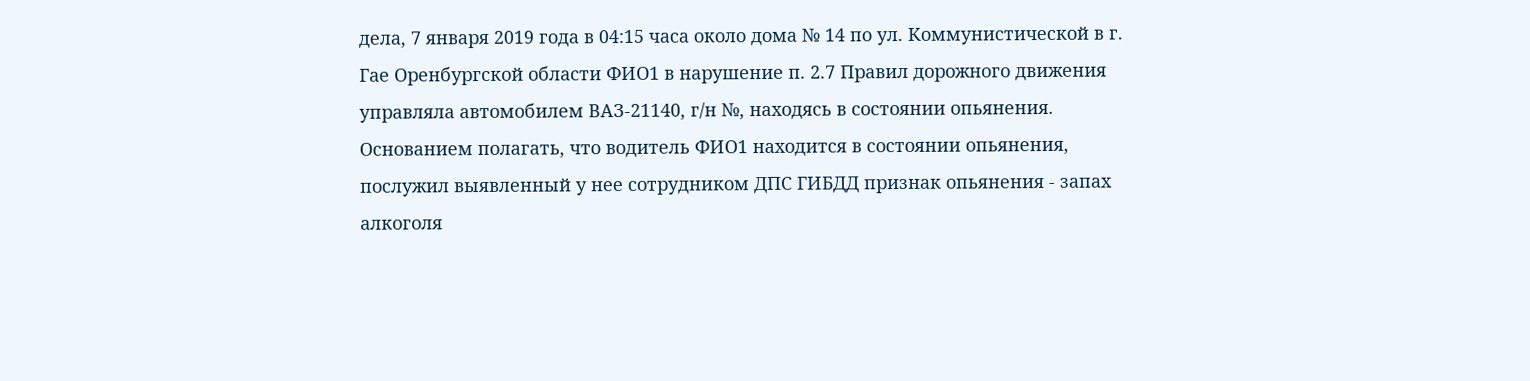дела, 7 января 2019 года в 04:15 часа около дома № 14 по ул. Коммунистической в г. Гае Оренбургской области ФИО1 в нарушение п. 2.7 Правил дорожного движения управляла автомобилем ВАЗ-21140, г/н №, находясь в состоянии опьянения. Основанием полагать, что водитель ФИО1 находится в состоянии опьянения, послужил выявленный у нее сотрудником ДПС ГИБДД признак опьянения - запах алкоголя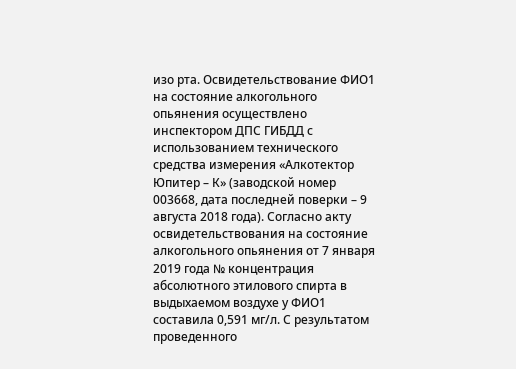изо рта. Освидетельствование ФИО1 на состояние алкогольного опьянения осуществлено инспектором ДПС ГИБДД с использованием технического средства измерения «Алкотектор Юпитер – К» (заводской номер 003668, дата последней поверки – 9 августа 2018 года). Согласно акту освидетельствования на состояние алкогольного опьянения от 7 января 2019 года № концентрация абсолютного этилового спирта в выдыхаемом воздухе у ФИО1 составила 0,591 мг/л. С результатом проведенного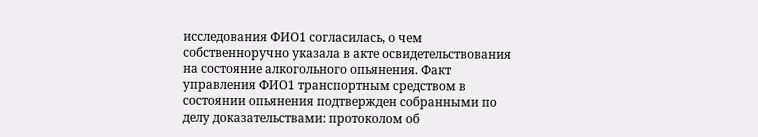исследования ФИО1 согласилась, о чем собственноручно указала в акте освидетельствования на состояние алкогольного опьянения. Факт управления ФИО1 транспортным средством в состоянии опьянения подтвержден собранными по делу доказательствами: протоколом об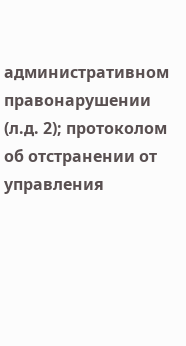административном правонарушении (л.д. 2); протоколом об отстранении от управления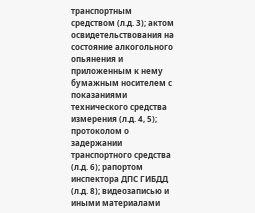транспортным средством (л.д. 3); актом освидетельствования на состояние алкогольного опьянения и приложенным к нему бумажным носителем с показаниями технического средства измерения (л.д. 4, 5); протоколом о задержании транспортного средства (л.д. 6); рапортом инспектора ДПС ГИБДД (л.д. 8); видеозаписью и иными материалами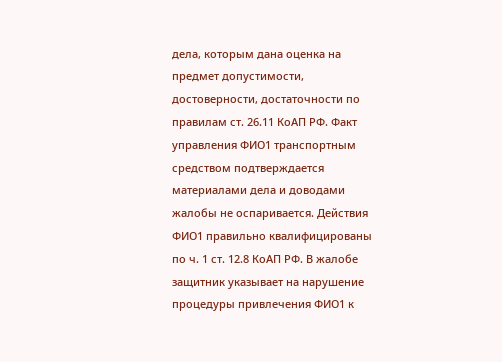дела, которым дана оценка на предмет допустимости, достоверности, достаточности по правилам ст. 26.11 КоАП РФ. Факт управления ФИО1 транспортным средством подтверждается материалами дела и доводами жалобы не оспаривается. Действия ФИО1 правильно квалифицированы по ч. 1 ст. 12.8 КоАП РФ. В жалобе защитник указывает на нарушение процедуры привлечения ФИО1 к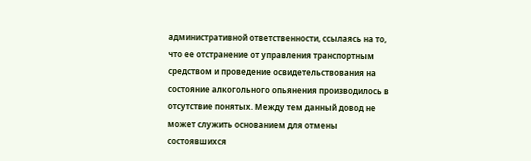административной ответственности, ссылаясь на то, что ее отстранение от управления транспортным средством и проведение освидетельствования на состояние алкогольного опьянения производилось в отсутствие понятых. Между тем данный довод не может служить основанием для отмены состоявшихся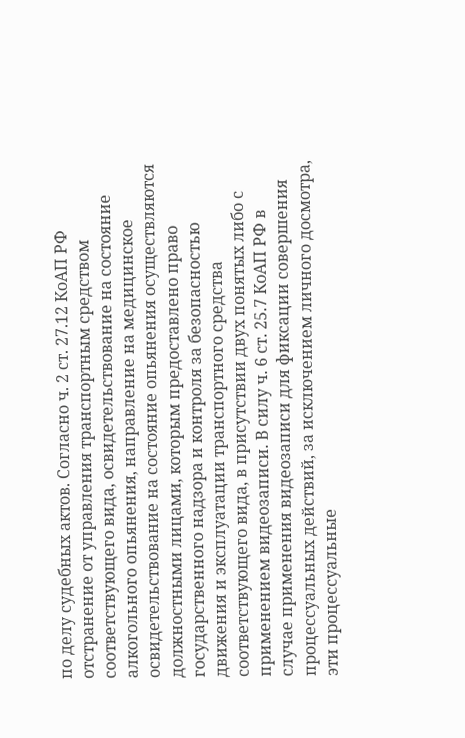по делу судебных актов. Согласно ч. 2 ст. 27.12 КоАП РФ отстранение от управления транспортным средством соответствующего вида, освидетельствование на состояние алкогольного опьянения, направление на медицинское освидетельствование на состояние опьянения осуществляются должностными лицами, которым предоставлено право государственного надзора и контроля за безопасностью движения и эксплуатации транспортного средства соответствующего вида, в присутствии двух понятых либо с применением видеозаписи. В силу ч. 6 ст. 25.7 КоАП РФ в случае применения видеозаписи для фиксации совершения процессуальных действий, за исключением личного досмотра, эти процессуальные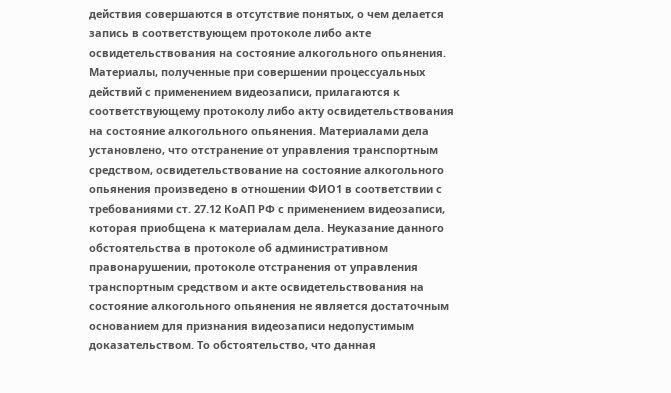действия совершаются в отсутствие понятых, о чем делается запись в соответствующем протоколе либо акте освидетельствования на состояние алкогольного опьянения. Материалы, полученные при совершении процессуальных действий с применением видеозаписи, прилагаются к соответствующему протоколу либо акту освидетельствования на состояние алкогольного опьянения. Материалами дела установлено, что отстранение от управления транспортным средством, освидетельствование на состояние алкогольного опьянения произведено в отношении ФИО1 в соответствии с требованиями ст. 27.12 КоАП РФ с применением видеозаписи, которая приобщена к материалам дела. Неуказание данного обстоятельства в протоколе об административном правонарушении, протоколе отстранения от управления транспортным средством и акте освидетельствования на состояние алкогольного опьянения не является достаточным основанием для признания видеозаписи недопустимым доказательством. То обстоятельство, что данная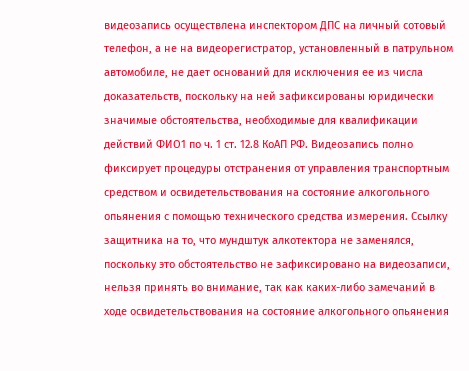видеозапись осуществлена инспектором ДПС на личный сотовый телефон, а не на видеорегистратор, установленный в патрульном автомобиле, не дает оснований для исключения ее из числа доказательств, поскольку на ней зафиксированы юридически значимые обстоятельства, необходимые для квалификации действий ФИО1 по ч. 1 ст. 12.8 КоАП РФ. Видеозапись полно фиксирует процедуры отстранения от управления транспортным средством и освидетельствования на состояние алкогольного опьянения с помощью технического средства измерения. Ссылку защитника на то, что мундштук алкотектора не заменялся, поскольку это обстоятельство не зафиксировано на видеозаписи, нельзя принять во внимание, так как каких-либо замечаний в ходе освидетельствования на состояние алкогольного опьянения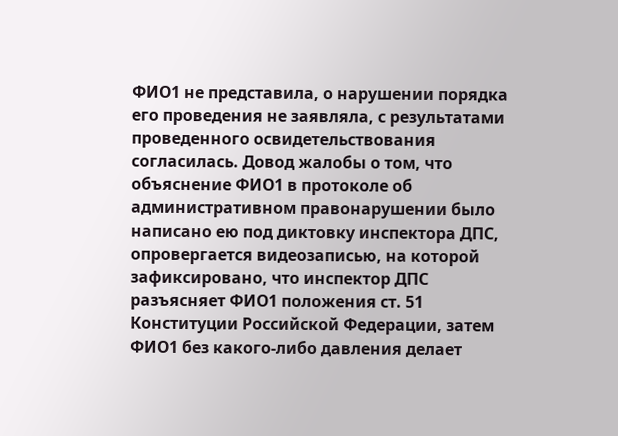ФИО1 не представила, о нарушении порядка его проведения не заявляла, с результатами проведенного освидетельствования согласилась. Довод жалобы о том, что объяснение ФИО1 в протоколе об административном правонарушении было написано ею под диктовку инспектора ДПС, опровергается видеозаписью, на которой зафиксировано, что инспектор ДПС разъясняет ФИО1 положения ст. 51 Конституции Российской Федерации, затем ФИО1 без какого-либо давления делает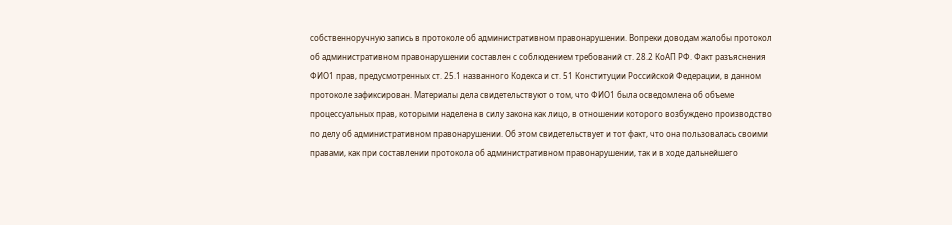собственноручную запись в протоколе об административном правонарушении. Вопреки доводам жалобы протокол об административном правонарушении составлен с соблюдением требований ст. 28.2 КоАП РФ. Факт разъяснения ФИО1 прав, предусмотренных ст. 25.1 названного Кодекса и ст. 51 Конституции Российской Федерации, в данном протоколе зафиксирован. Материалы дела свидетельствуют о том, что ФИО1 была осведомлена об объеме процессуальных прав, которыми наделена в силу закона как лицо, в отношении которого возбуждено производство по делу об административном правонарушении. Об этом свидетельствует и тот факт, что она пользовалась своими правами, как при составлении протокола об административном правонарушении, так и в ходе дальнейшего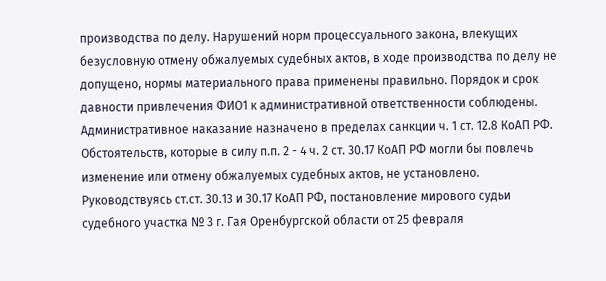производства по делу. Нарушений норм процессуального закона, влекущих безусловную отмену обжалуемых судебных актов, в ходе производства по делу не допущено, нормы материального права применены правильно. Порядок и срок давности привлечения ФИО1 к административной ответственности соблюдены. Административное наказание назначено в пределах санкции ч. 1 ст. 12.8 КоАП РФ. Обстоятельств, которые в силу п.п. 2 - 4 ч. 2 ст. 30.17 КоАП РФ могли бы повлечь изменение или отмену обжалуемых судебных актов, не установлено. Руководствуясь ст.ст. 30.13 и 30.17 КоАП РФ, постановление мирового судьи судебного участка № 3 г. Гая Оренбургской области от 25 февраля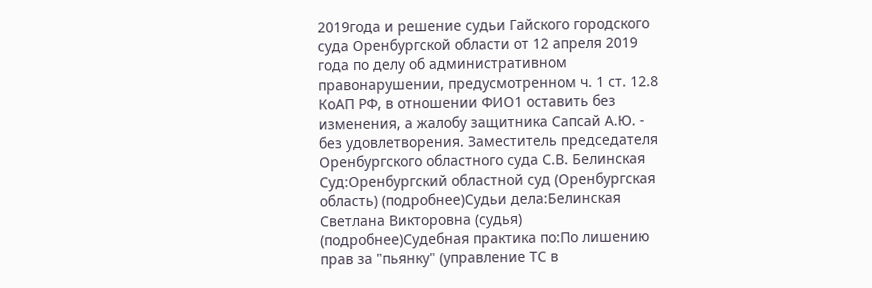2019года и решение судьи Гайского городского суда Оренбургской области от 12 апреля 2019 года по делу об административном правонарушении, предусмотренном ч. 1 ст. 12.8 КоАП РФ, в отношении ФИО1 оставить без изменения, а жалобу защитника Сапсай А.Ю. - без удовлетворения. Заместитель председателя Оренбургского областного суда С.В. Белинская Суд:Оренбургский областной суд (Оренбургская область) (подробнее)Судьи дела:Белинская Светлана Викторовна (судья) (подробнее)Судебная практика по:По лишению прав за "пьянку" (управление ТС в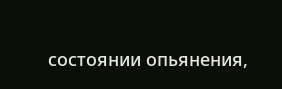состоянии опьянения,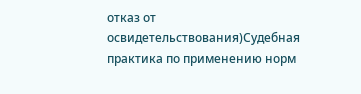отказ от освидетельствования)Судебная практика по применению норм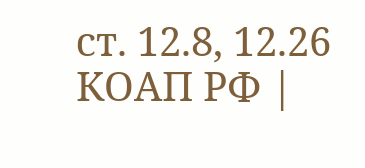ст. 12.8, 12.26 КОАП РФ |